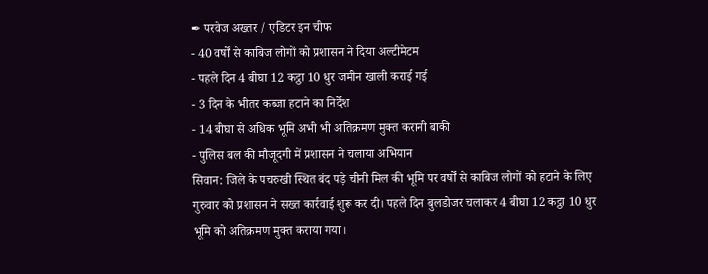✒ परवेज अख्तर / एडिटर इन चीफ
- 40 वर्षों से काबिज लोगों को प्रशासन ने दिया अल्टीमेटम
- पहले दिन 4 बीघा 12 कट्ठा 10 धुर जमीन खाली कराई गई
- 3 दिन के भीतर कब्जा हटाने का निर्देश
- 14 बीघा से अधिक भूमि अभी भी अतिक्रमण मुक्त करानी बाकी
- पुलिस बल की मौजूदगी में प्रशासन ने चलाया अभियान
सिवान: जिले के पचरुखी स्थित बंद पड़े चीनी मिल की भूमि पर वर्षों से काबिज लोगों को हटाने के लिए गुरुवार को प्रशासन ने सख्त कार्रवाई शुरू कर दी। पहले दिन बुलडोजर चलाकर 4 बीघा 12 कट्ठा 10 धुर भूमि को अतिक्रमण मुक्त कराया गया।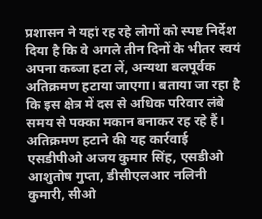प्रशासन ने यहां रह रहे लोगों को स्पष्ट निर्देश दिया है कि वे अगले तीन दिनों के भीतर स्वयं अपना कब्जा हटा लें, अन्यथा बलपूर्वक अतिक्रमण हटाया जाएगा। बताया जा रहा है कि इस क्षेत्र में दस से अधिक परिवार लंबे समय से पक्का मकान बनाकर रह रहे हैं।
अतिक्रमण हटाने की यह कार्रवाई एसडीपीओ अजय कुमार सिंह, एसडीओ आशुतोष गुप्ता, डीसीएलआर नलिनी कुमारी, सीओ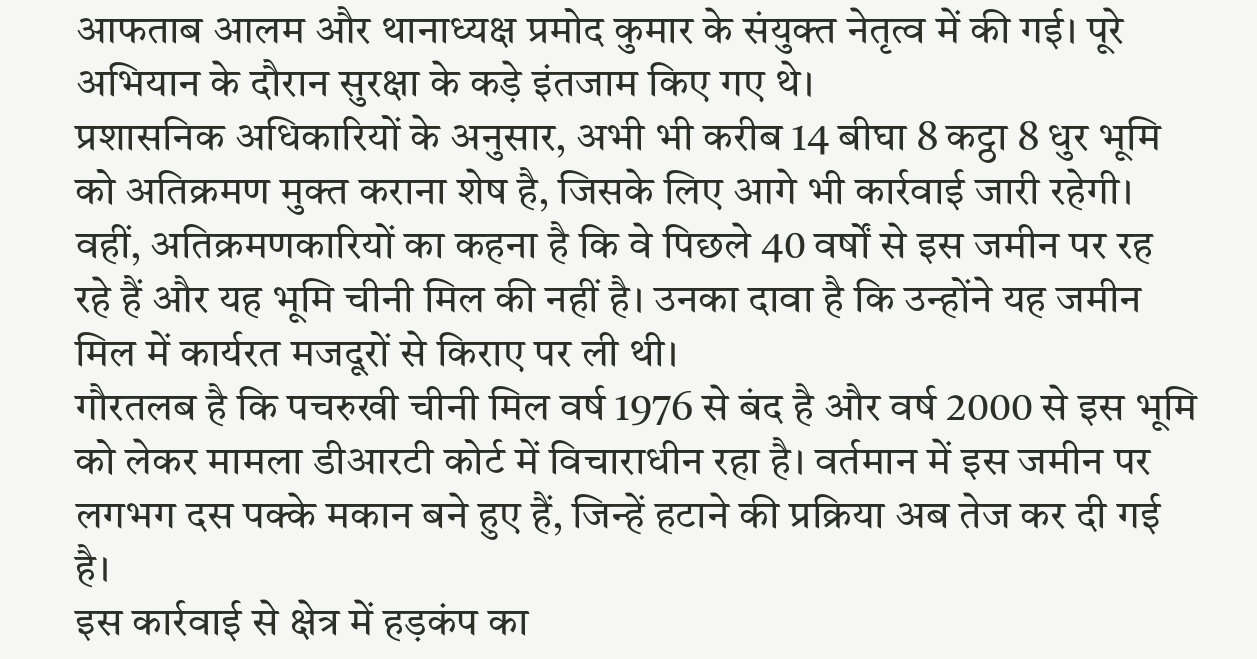आफताब आलम और थानाध्यक्ष प्रमोद कुमार के संयुक्त नेतृत्व में की गई। पूरे अभियान के दौरान सुरक्षा के कड़े इंतजाम किए गए थे।
प्रशासनिक अधिकारियों के अनुसार, अभी भी करीब 14 बीघा 8 कट्ठा 8 धुर भूमि को अतिक्रमण मुक्त कराना शेष है, जिसके लिए आगे भी कार्रवाई जारी रहेगी।
वहीं, अतिक्रमणकारियों का कहना है कि वे पिछले 40 वर्षों से इस जमीन पर रह रहे हैं और यह भूमि चीनी मिल की नहीं है। उनका दावा है कि उन्होंने यह जमीन मिल में कार्यरत मजदूरों से किराए पर ली थी।
गौरतलब है कि पचरुखी चीनी मिल वर्ष 1976 से बंद है और वर्ष 2000 से इस भूमि को लेकर मामला डीआरटी कोर्ट में विचाराधीन रहा है। वर्तमान में इस जमीन पर लगभग दस पक्के मकान बने हुए हैं, जिन्हें हटाने की प्रक्रिया अब तेज कर दी गई है।
इस कार्रवाई से क्षेत्र में हड़कंप का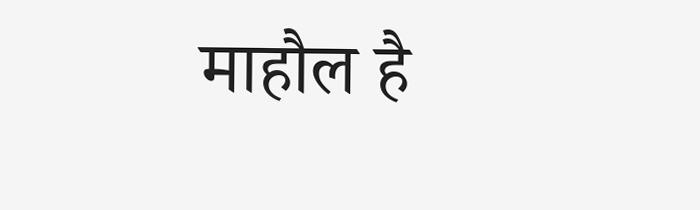माहौल है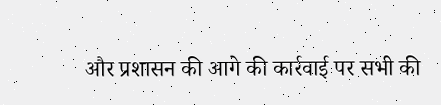और प्रशासन की आगे की कार्रवाई पर सभी की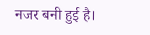नजर बनी हुई है।